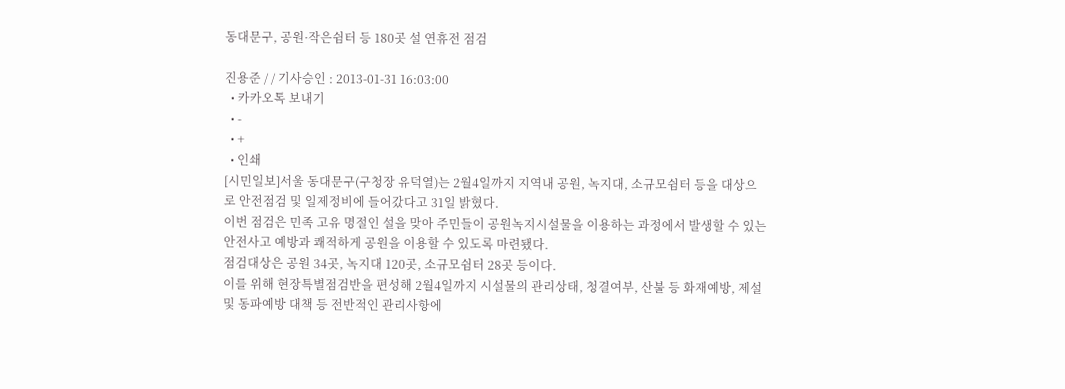동대문구, 공원·작은쉼터 등 180곳 설 연휴전 점검

진용준 / / 기사승인 : 2013-01-31 16:03:00
  • 카카오톡 보내기
  • -
  • +
  • 인쇄
[시민일보]서울 동대문구(구청장 유덕열)는 2월4일까지 지역내 공원, 녹지대, 소규모쉼터 등을 대상으로 안전점검 및 일제정비에 들어갔다고 31일 밝혔다.
이번 점검은 민족 고유 명절인 설을 맞아 주민들이 공원녹지시설물을 이용하는 과정에서 발생할 수 있는 안전사고 예방과 쾌적하게 공원을 이용할 수 있도록 마련됐다.
점검대상은 공원 34곳, 녹지대 120곳, 소규모쉼터 28곳 등이다.
이를 위해 현장특별점검반을 편성해 2월4일까지 시설물의 관리상태, 청결여부, 산불 등 화재예방, 제설 및 동파예방 대책 등 전반적인 관리사항에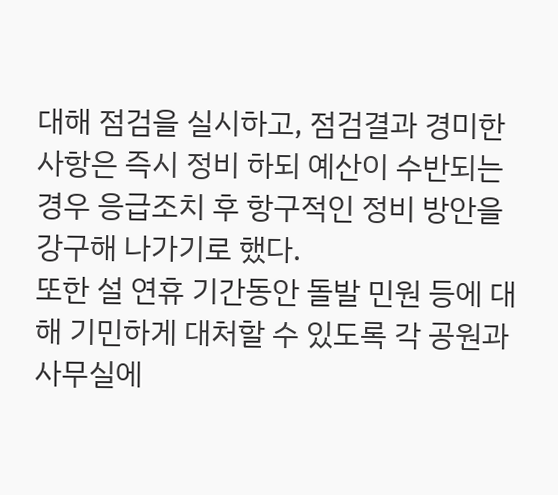대해 점검을 실시하고, 점검결과 경미한 사항은 즉시 정비 하되 예산이 수반되는 경우 응급조치 후 항구적인 정비 방안을 강구해 나가기로 했다.
또한 설 연휴 기간동안 돌발 민원 등에 대해 기민하게 대처할 수 있도록 각 공원과 사무실에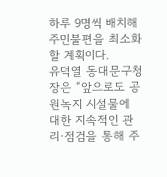하루 9명씩 배치해 주민불편을 최소화할 계획이다.
유덕열 동대문구청장은 “앞으로도 공원녹지 시설물에 대한 지속적인 관리·점검을 통해 주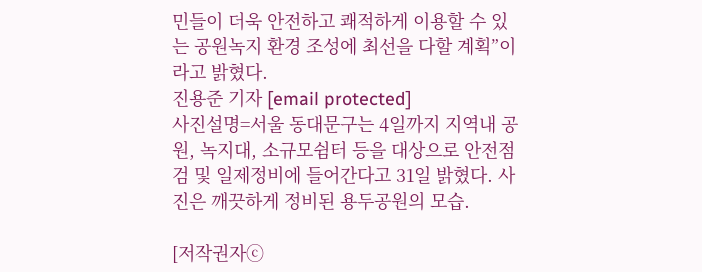민들이 더욱 안전하고 쾌적하게 이용할 수 있는 공원녹지 환경 조성에 최선을 다할 계획”이라고 밝혔다.
진용준 기자 [email protected]
사진설명=서울 동대문구는 4일까지 지역내 공원, 녹지대, 소규모쉼터 등을 대상으로 안전점검 및 일제정비에 들어간다고 31일 밝혔다. 사진은 깨끗하게 정비된 용두공원의 모습.

[저작권자ⓒ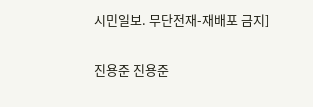시민일보. 무단전재-재배포 금지]

진용준 진용준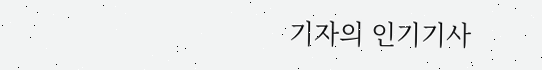기자의 인기기사